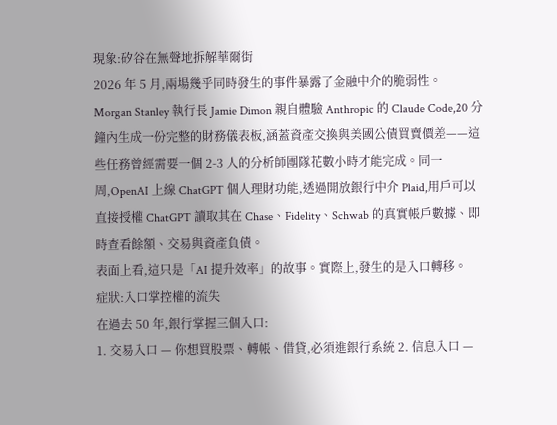現象:矽谷在無聲地拆解華爾街
2026 年 5 月,兩場幾乎同時發生的事件暴露了金融中介的脆弱性。
Morgan Stanley 執行長 Jamie Dimon 親自體驗 Anthropic 的 Claude Code,20 分鐘內生成一份完整的財務儀表板,涵蓋資產交換與美國公債買賣價差——這些任務曾經需要一個 2-3 人的分析師團隊花數小時才能完成。同一周,OpenAI 上線 ChatGPT 個人理財功能,透過開放銀行中介 Plaid,用戶可以直接授權 ChatGPT 讀取其在 Chase、Fidelity、Schwab 的真實帳戶數據、即時查看餘額、交易與資產負債。
表面上看,這只是「AI 提升效率」的故事。實際上,發生的是入口轉移。
症狀:入口掌控權的流失
在過去 50 年,銀行掌握三個入口:
1. 交易入口 — 你想買股票、轉帳、借貸,必須進銀行系統 2. 信息入口 —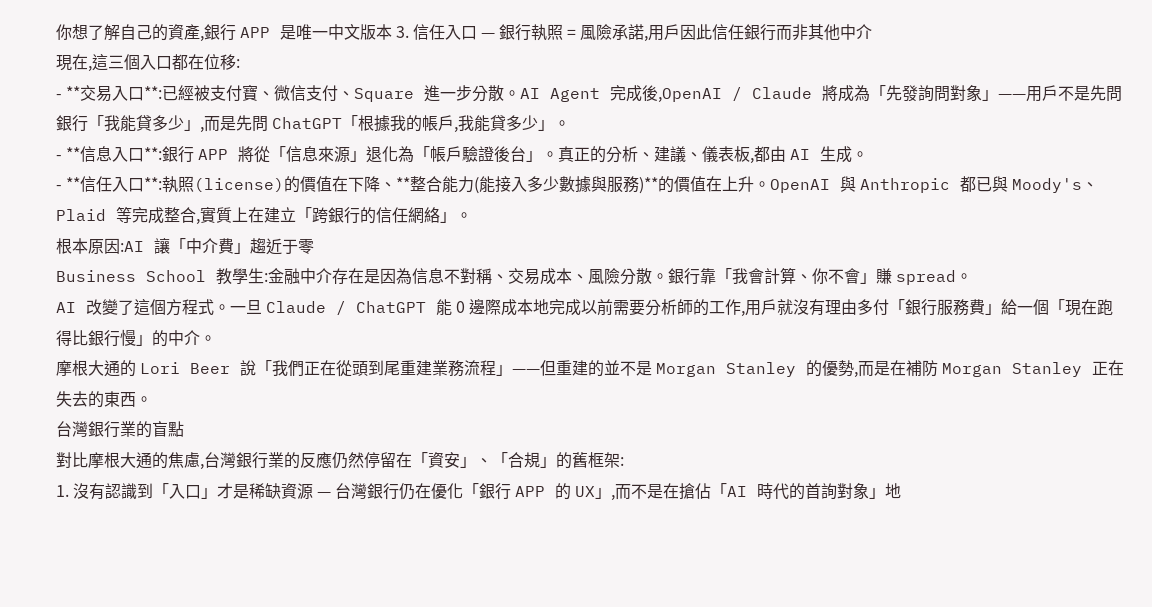你想了解自己的資產,銀行 APP 是唯一中文版本 3. 信任入口 — 銀行執照 = 風險承諾,用戶因此信任銀行而非其他中介
現在,這三個入口都在位移:
- **交易入口**:已經被支付寶、微信支付、Square 進一步分散。AI Agent 完成後,OpenAI / Claude 將成為「先發詢問對象」——用戶不是先問銀行「我能貸多少」,而是先問 ChatGPT「根據我的帳戶,我能貸多少」。
- **信息入口**:銀行 APP 將從「信息來源」退化為「帳戶驗證後台」。真正的分析、建議、儀表板,都由 AI 生成。
- **信任入口**:執照(license)的價值在下降、**整合能力(能接入多少數據與服務)**的價值在上升。OpenAI 與 Anthropic 都已與 Moody's、Plaid 等完成整合,實質上在建立「跨銀行的信任網絡」。
根本原因:AI 讓「中介費」趨近于零
Business School 教學生:金融中介存在是因為信息不對稱、交易成本、風險分散。銀行靠「我會計算、你不會」賺 spread。
AI 改變了這個方程式。一旦 Claude / ChatGPT 能 0 邊際成本地完成以前需要分析師的工作,用戶就沒有理由多付「銀行服務費」給一個「現在跑得比銀行慢」的中介。
摩根大通的 Lori Beer 說「我們正在從頭到尾重建業務流程」——但重建的並不是 Morgan Stanley 的優勢,而是在補防 Morgan Stanley 正在失去的東西。
台灣銀行業的盲點
對比摩根大通的焦慮,台灣銀行業的反應仍然停留在「資安」、「合規」的舊框架:
1. 沒有認識到「入口」才是稀缺資源 — 台灣銀行仍在優化「銀行 APP 的 UX」,而不是在搶佔「AI 時代的首詢對象」地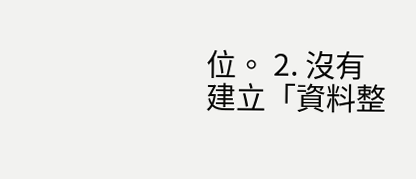位。 2. 沒有建立「資料整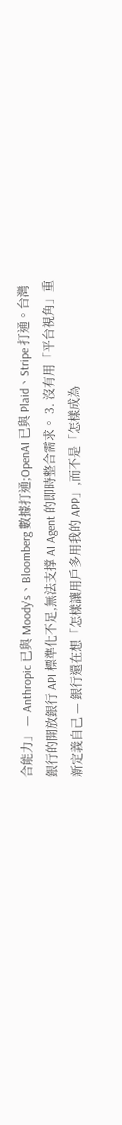合能力」 — Anthropic 已與 Moody's、Bloomberg 數據打通;OpenAI 已與 Plaid、Stripe 打通。台灣銀行的開放銀行 API 標準化不足,無法支撑 AI Agent 的即時整合需求。 3. 沒有用「平台視角」重新定義自己 — 銀行還在想「怎樣讓用戶多用我的 APP」,而不是「怎樣成為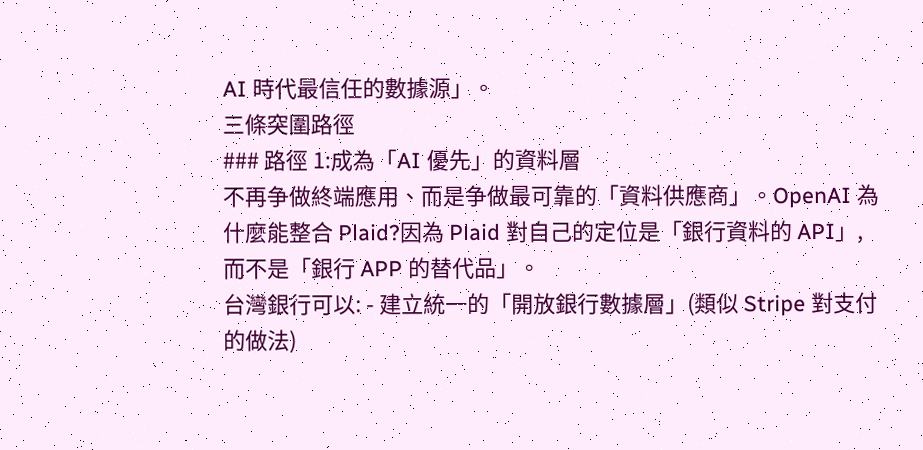AI 時代最信任的數據源」。
三條突圍路徑
### 路徑 1:成為「AI 優先」的資料層
不再争做終端應用、而是争做最可靠的「資料供應商」。OpenAI 為什麼能整合 Plaid?因為 Plaid 對自己的定位是「銀行資料的 API」,而不是「銀行 APP 的替代品」。
台灣銀行可以: - 建立統一的「開放銀行數據層」(類似 Stripe 對支付的做法)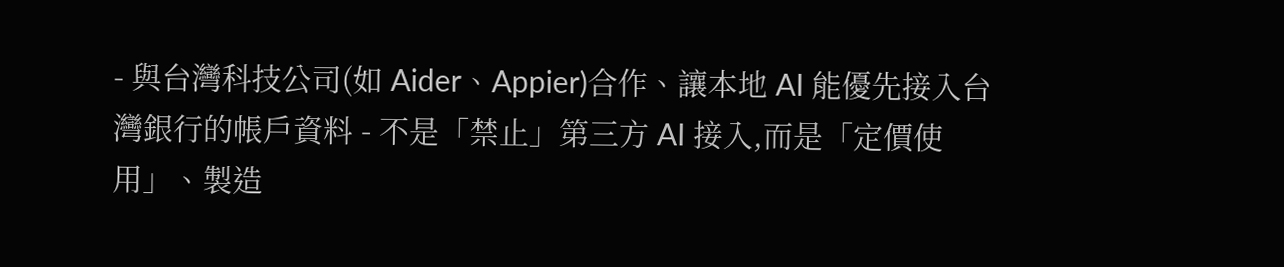- 與台灣科技公司(如 Aider、Appier)合作、讓本地 AI 能優先接入台灣銀行的帳戶資料 - 不是「禁止」第三方 AI 接入,而是「定價使用」、製造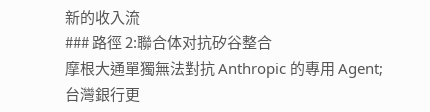新的收入流
### 路徑 2:聯合体对抗矽谷整合
摩根大通單獨無法對抗 Anthropic 的專用 Agent;台灣銀行更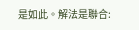是如此。解法是聯合: